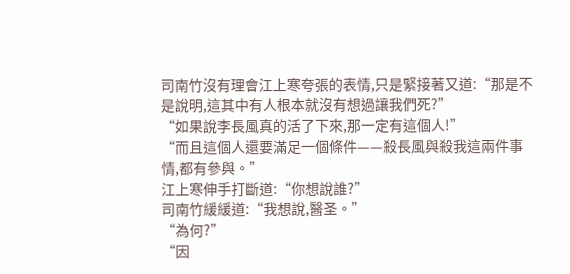司南竹沒有理會江上寒夸張的表情,只是緊接著又道:“那是不是說明,這其中有人根本就沒有想過讓我們死?”
“如果說李長風真的活了下來,那一定有這個人!”
“而且這個人還要滿足一個條件——殺長風與殺我這兩件事情,都有參與。”
江上寒伸手打斷道:“你想說誰?”
司南竹緩緩道:“我想說,醫圣。”
“為何?”
“因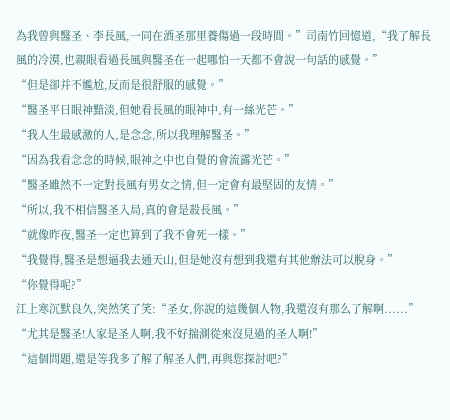為我曾與醫圣、李長風,一同在酒圣那里養傷過一段時間。”司南竹回憶道,“我了解長風的冷漠,也親眼看過長風與醫圣在一起哪怕一天都不會說一句話的感覺。”
“但是卻并不尷尬,反而是很舒服的感覺。”
“醫圣平日眼神黯淡,但她看長風的眼神中,有一絲光芒。”
“我人生最感激的人,是念念,所以我理解醫圣。”
“因為我看念念的時候,眼神之中也自覺的會流露光芒。”
“醫圣雖然不一定對長風有男女之情,但一定會有最堅固的友情。”
“所以,我不相信醫圣入局,真的會是殺長風。”
“就像昨夜,醫圣一定也算到了我不會死一樣。”
“我覺得,醫圣是想逼我去通天山,但是她沒有想到我還有其他辦法可以脫身。”
“你覺得呢?”
江上寒沉默良久,突然笑了笑:“圣女,你說的這幾個人物,我還沒有那么了解啊......”
“尤其是醫圣!人家是圣人啊,我不好揣測從來沒見過的圣人啊!”
“這個問題,還是等我多了解了解圣人們,再與您探討吧?”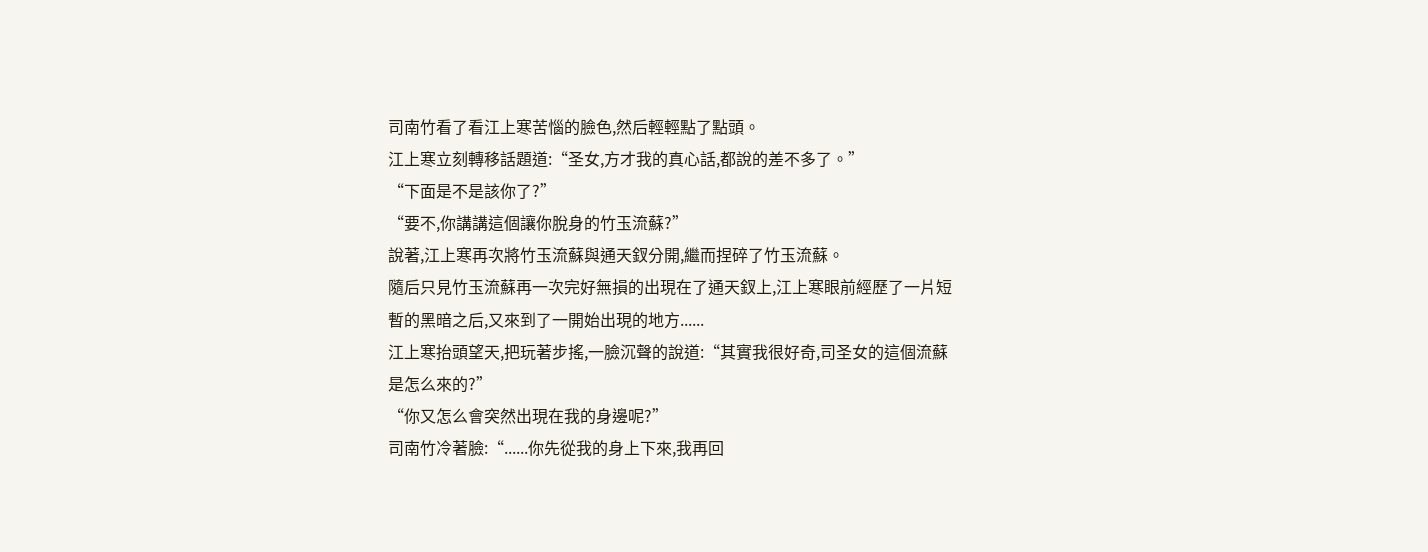司南竹看了看江上寒苦惱的臉色,然后輕輕點了點頭。
江上寒立刻轉移話題道:“圣女,方才我的真心話,都說的差不多了。”
“下面是不是該你了?”
“要不,你講講這個讓你脫身的竹玉流蘇?”
說著,江上寒再次將竹玉流蘇與通天釵分開,繼而捏碎了竹玉流蘇。
隨后只見竹玉流蘇再一次完好無損的出現在了通天釵上,江上寒眼前經歷了一片短暫的黑暗之后,又來到了一開始出現的地方......
江上寒抬頭望天,把玩著步搖,一臉沉聲的說道:“其實我很好奇,司圣女的這個流蘇是怎么來的?”
“你又怎么會突然出現在我的身邊呢?”
司南竹冷著臉:“......你先從我的身上下來,我再回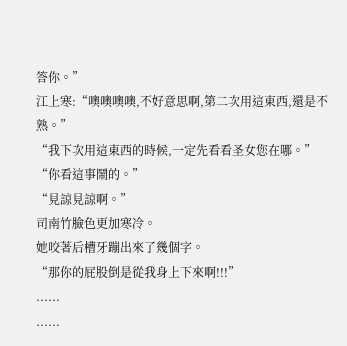答你。”
江上寒:“噢噢噢噢,不好意思啊,第二次用這東西,還是不熟。”
“我下次用這東西的時候,一定先看看圣女您在哪。”
“你看這事鬧的。”
“見諒見諒啊。”
司南竹臉色更加寒冷。
她咬著后槽牙蹦出來了幾個字。
“那你的屁股倒是從我身上下來啊!!!”
......
......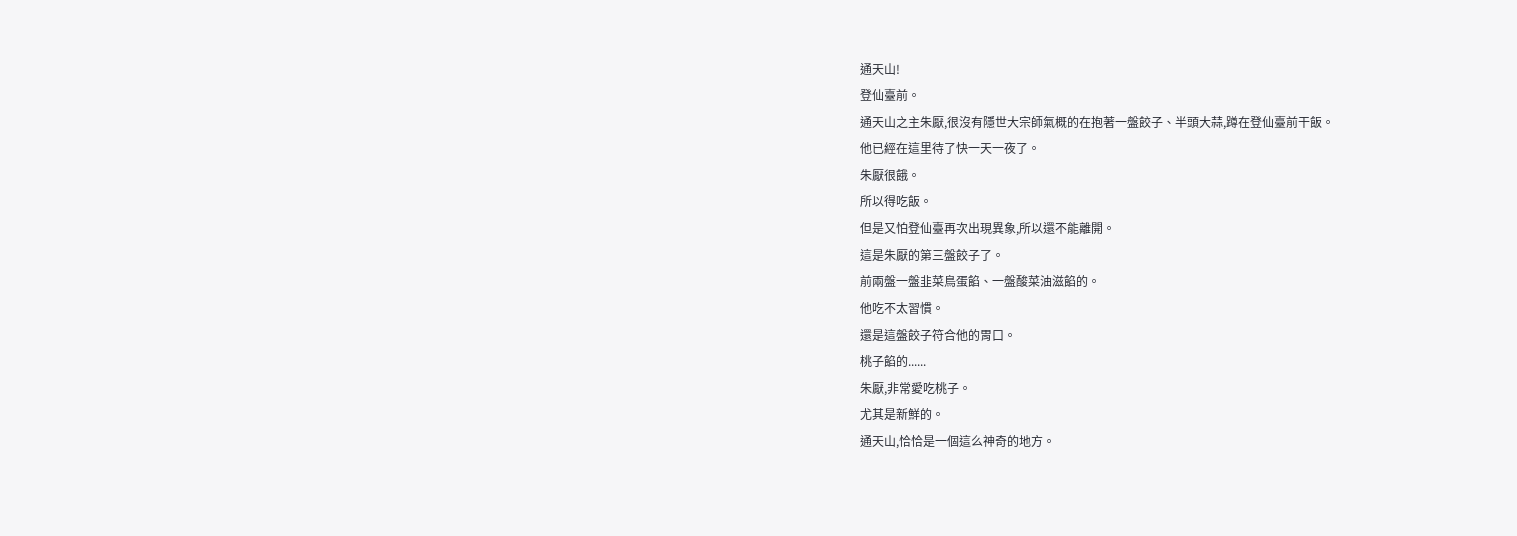通天山!
登仙臺前。
通天山之主朱厭,很沒有隱世大宗師氣概的在抱著一盤餃子、半頭大蒜,蹲在登仙臺前干飯。
他已經在這里待了快一天一夜了。
朱厭很餓。
所以得吃飯。
但是又怕登仙臺再次出現異象,所以還不能離開。
這是朱厭的第三盤餃子了。
前兩盤一盤韭菜鳥蛋餡、一盤酸菜油滋餡的。
他吃不太習慣。
還是這盤餃子符合他的胃口。
桃子餡的......
朱厭,非常愛吃桃子。
尤其是新鮮的。
通天山,恰恰是一個這么神奇的地方。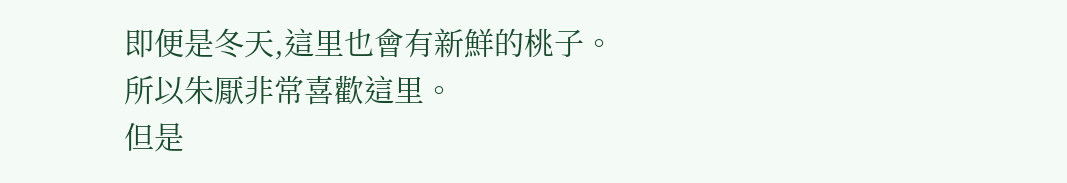即便是冬天,這里也會有新鮮的桃子。
所以朱厭非常喜歡這里。
但是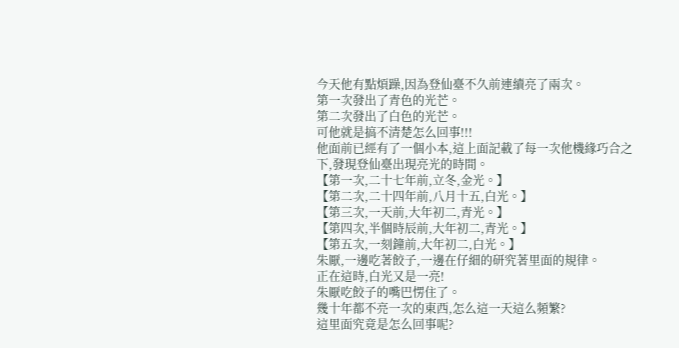今天他有點煩躁,因為登仙臺不久前連續亮了兩次。
第一次發出了青色的光芒。
第二次發出了白色的光芒。
可他就是搞不清楚怎么回事!!!
他面前已經有了一個小本,這上面記載了每一次他機緣巧合之下,發現登仙臺出現亮光的時間。
【第一次,二十七年前,立冬,金光。】
【第二次,二十四年前,八月十五,白光。】
【第三次,一天前,大年初二,青光。】
【第四次,半個時辰前,大年初二,青光。】
【第五次,一刻鐘前,大年初二,白光。】
朱厭,一邊吃著餃子,一邊在仔細的研究著里面的規律。
正在這時,白光又是一亮!
朱厭吃餃子的嘴巴愣住了。
幾十年都不亮一次的東西,怎么這一天這么頻繁?
這里面究竟是怎么回事呢?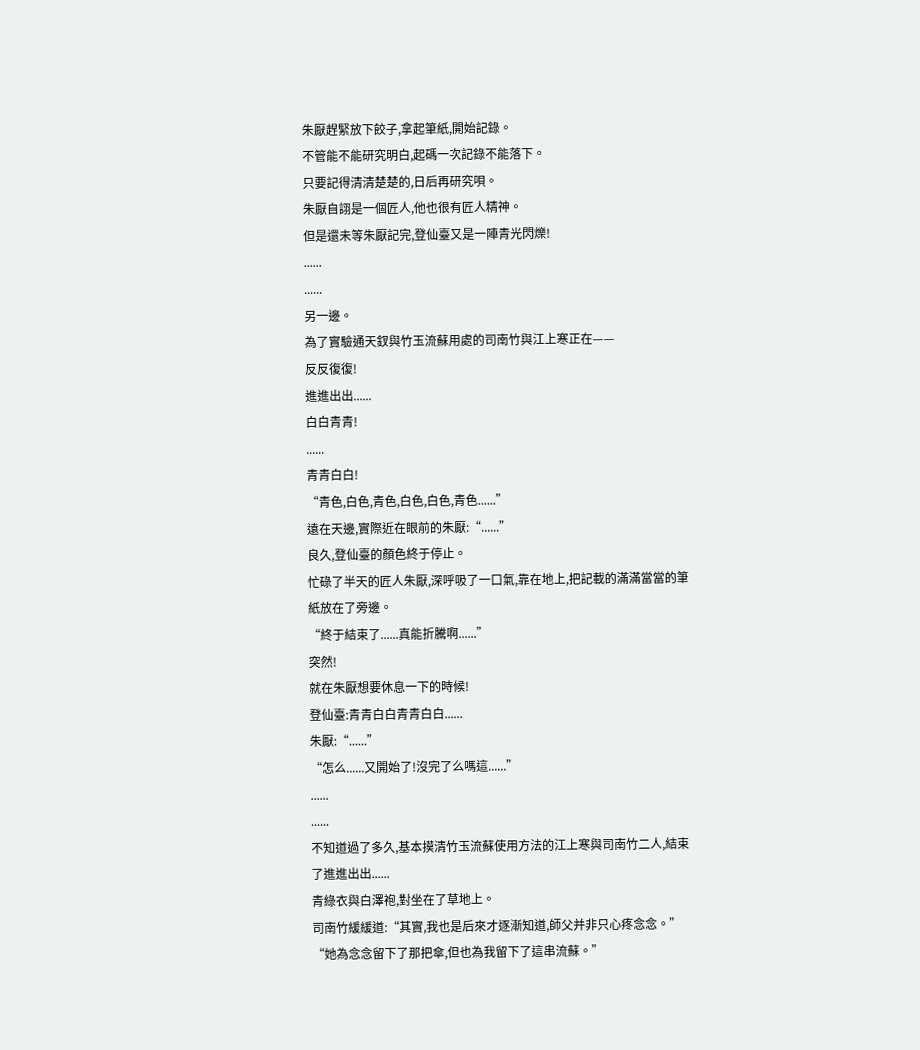朱厭趕緊放下餃子,拿起筆紙,開始記錄。
不管能不能研究明白,起碼一次記錄不能落下。
只要記得清清楚楚的,日后再研究唄。
朱厭自詡是一個匠人,他也很有匠人精神。
但是還未等朱厭記完,登仙臺又是一陣青光閃爍!
......
......
另一邊。
為了實驗通天釵與竹玉流蘇用處的司南竹與江上寒正在——
反反復復!
進進出出......
白白青青!
......
青青白白!
“青色,白色,青色,白色,白色,青色......”
遠在天邊,實際近在眼前的朱厭:“......”
良久,登仙臺的顏色終于停止。
忙碌了半天的匠人朱厭,深呼吸了一口氣,靠在地上,把記載的滿滿當當的筆紙放在了旁邊。
“終于結束了......真能折騰啊......”
突然!
就在朱厭想要休息一下的時候!
登仙臺:青青白白青青白白......
朱厭:“......”
“怎么......又開始了!沒完了么嗎這......”
......
......
不知道過了多久,基本摸清竹玉流蘇使用方法的江上寒與司南竹二人,結束了進進出出......
青綠衣與白澤袍,對坐在了草地上。
司南竹緩緩道:“其實,我也是后來才逐漸知道,師父并非只心疼念念。”
“她為念念留下了那把傘,但也為我留下了這串流蘇。”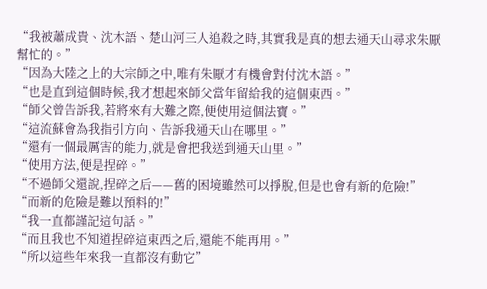“我被蕭成貴、沈木語、楚山河三人追殺之時,其實我是真的想去通天山尋求朱厭幫忙的。”
“因為大陸之上的大宗師之中,唯有朱厭才有機會對付沈木語。”
“也是直到這個時候,我才想起來師父當年留給我的這個東西。”
“師父曾告訴我,若將來有大難之際,便使用這個法寶。”
“這流蘇會為我指引方向、告訴我通天山在哪里。”
“還有一個最厲害的能力,就是會把我送到通天山里。”
“使用方法,便是捏碎。”
“不過師父還說,捏碎之后——舊的困境雖然可以掙脫,但是也會有新的危險!”
“而新的危險是難以預料的!”
“我一直都謹記這句話。”
“而且我也不知道捏碎這東西之后,還能不能再用。”
“所以這些年來我一直都沒有動它”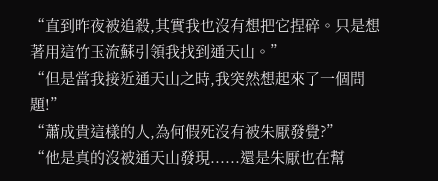“直到昨夜被追殺,其實我也沒有想把它捏碎。只是想著用這竹玉流蘇引領我找到通天山。”
“但是當我接近通天山之時,我突然想起來了一個問題!”
“蕭成貴這樣的人,為何假死沒有被朱厭發覺?”
“他是真的沒被通天山發現......還是朱厭也在幫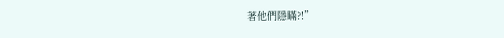著他們隱瞞?!”